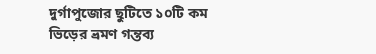দুর্গাপুজোর ছুটিতে ১০টি কম ভিড়ের ভ্রমণ গন্তব্য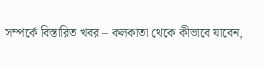সম্পর্কে বিস্তারিত খবর – কলকাতা থেকে কীভাবে যাবেন,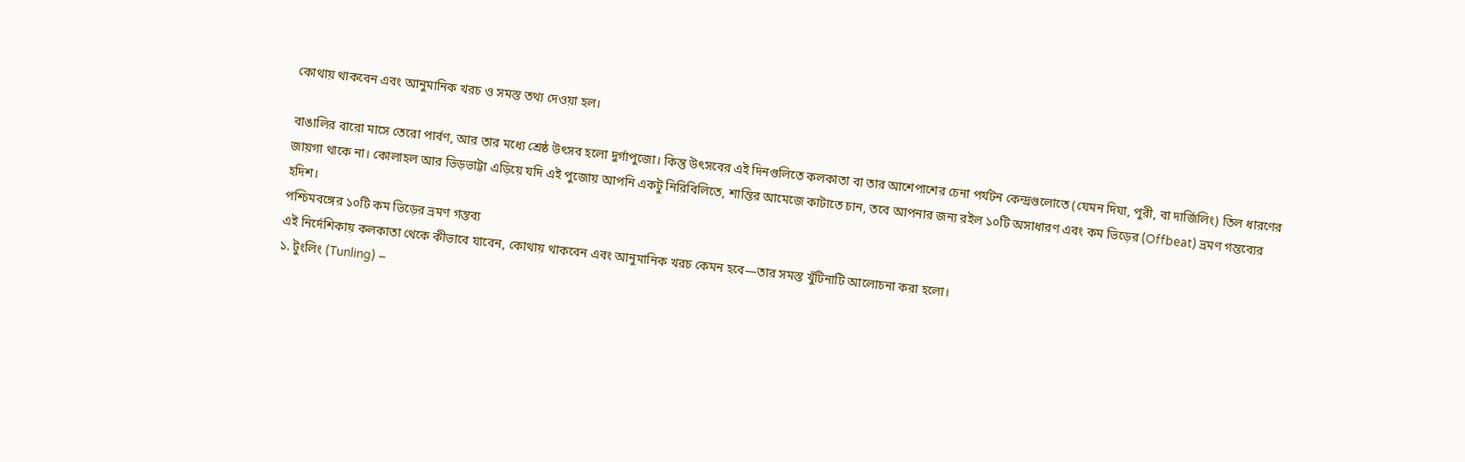কোথায় থাকবেন এবং আনুমানিক খরচ ও সমস্ত তথ্য দেওয়া হল।

বাঙালির বারো মাসে তেরো পার্বণ, আর তার মধ্যে শ্রেষ্ঠ উৎসব হলো দুর্গাপুজো। কিন্তু উৎসবের এই দিনগুলিতে কলকাতা বা তার আশেপাশের চেনা পর্যটন কেন্দ্রগুলোতে (যেমন দিঘা, পুরী, বা দার্জিলিং) তিল ধারণের জায়গা থাকে না। কোলাহল আর ভিড়ভাট্টা এড়িয়ে যদি এই পুজোয় আপনি একটু নিরিবিলিতে, শান্তির আমেজে কাটাতে চান, তবে আপনার জন্য রইল ১০টি অসাধারণ এবং কম ভিড়ের (Offbeat) ভ্রমণ গন্তব্যের হদিশ।
পশ্চিমবঙ্গের ১০টি কম ভিড়ের ভ্রমণ গন্তব্য
এই নির্দেশিকায় কলকাতা থেকে কীভাবে যাবেন, কোথায় থাকবেন এবং আনুমানিক খরচ কেমন হবে—তার সমস্ত খুঁটিনাটি আলোচনা করা হলো।
১. টুংলিং (Tunling) –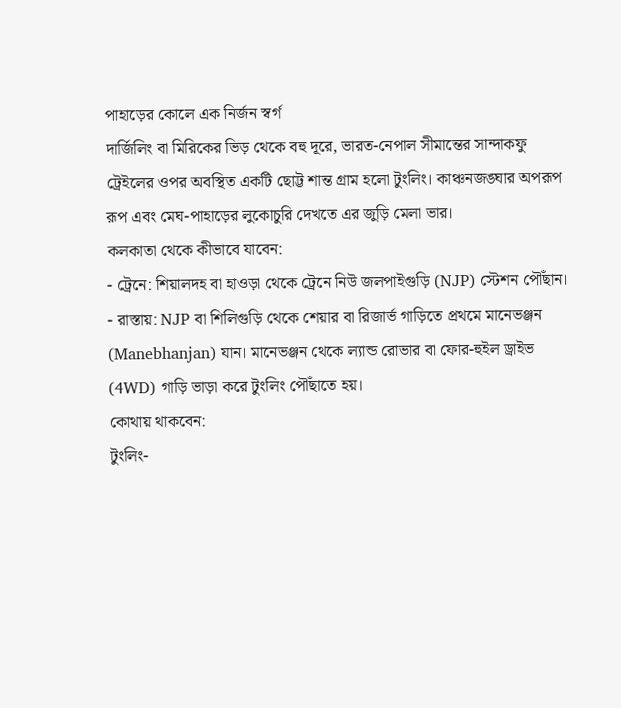পাহাড়ের কোলে এক নির্জন স্বর্গ
দার্জিলিং বা মিরিকের ভিড় থেকে বহু দূরে, ভারত-নেপাল সীমান্তের সান্দাকফু ট্রেইলের ওপর অবস্থিত একটি ছোট্ট শান্ত গ্রাম হলো টুংলিং। কাঞ্চনজঙ্ঘার অপরূপ রূপ এবং মেঘ-পাহাড়ের লুকোচুরি দেখতে এর জুড়ি মেলা ভার।
কলকাতা থেকে কীভাবে যাবেন:
- ট্রেনে: শিয়ালদহ বা হাওড়া থেকে ট্রেনে নিউ জলপাইগুড়ি (NJP) স্টেশন পৌঁছান।
- রাস্তায়: NJP বা শিলিগুড়ি থেকে শেয়ার বা রিজার্ভ গাড়িতে প্রথমে মানেভঞ্জন (Manebhanjan) যান। মানেভঞ্জন থেকে ল্যান্ড রোভার বা ফোর-হুইল ড্রাইভ (4WD) গাড়ি ভাড়া করে টুংলিং পৌঁছাতে হয়।
কোথায় থাকবেন:
টুংলিং-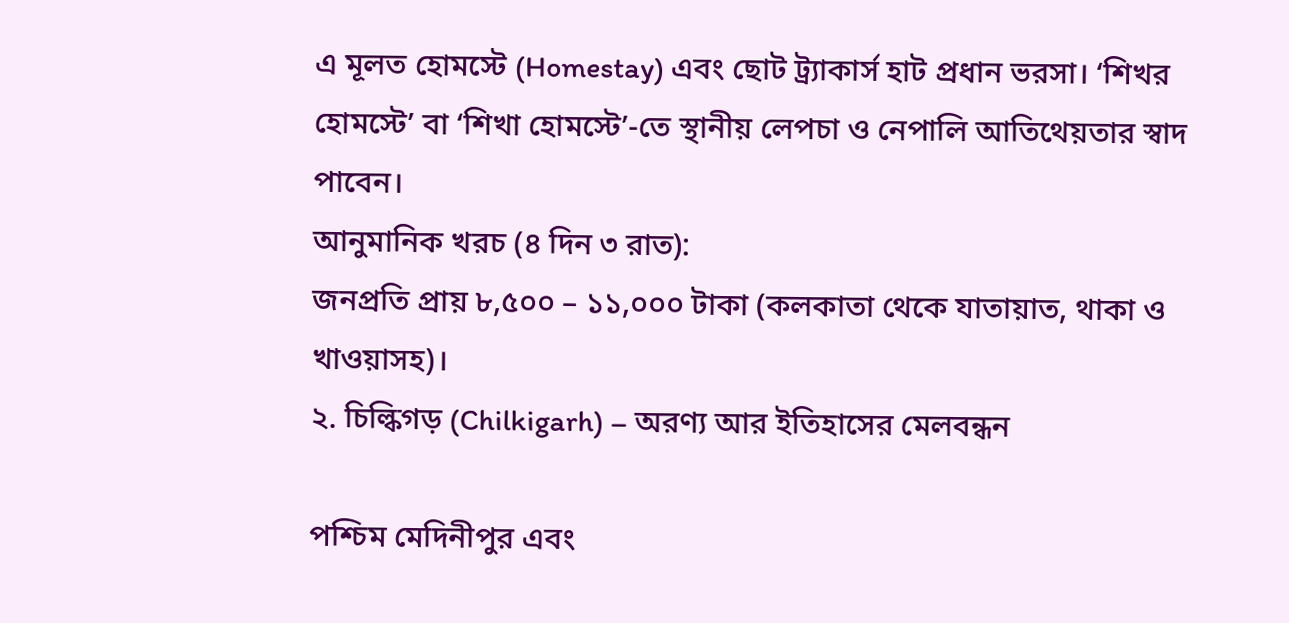এ মূলত হোমস্টে (Homestay) এবং ছোট ট্র্যাকার্স হাট প্রধান ভরসা। ‘শিখর হোমস্টে’ বা ‘শিখা হোমস্টে’-তে স্থানীয় লেপচা ও নেপালি আতিথেয়তার স্বাদ পাবেন।
আনুমানিক খরচ (৪ দিন ৩ রাত):
জনপ্রতি প্রায় ৮,৫০০ – ১১,০০০ টাকা (কলকাতা থেকে যাতায়াত, থাকা ও খাওয়াসহ)।
২. চিল্কিগড় (Chilkigarh) – অরণ্য আর ইতিহাসের মেলবন্ধন

পশ্চিম মেদিনীপুর এবং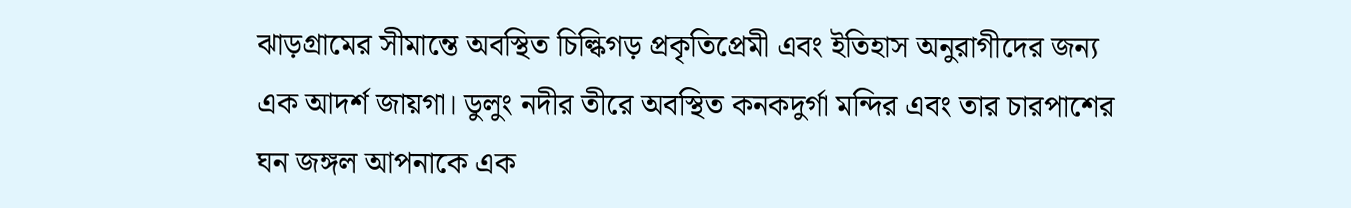ঝাড়গ্রামের সীমান্তে অবস্থিত চিল্কিগড় প্রকৃতিপ্রেমী এবং ইতিহাস অনুরাগীদের জন্য এক আদর্শ জায়গা। ডুলুং নদীর তীরে অবস্থিত কনকদুর্গা মন্দির এবং তার চারপাশের ঘন জঙ্গল আপনাকে এক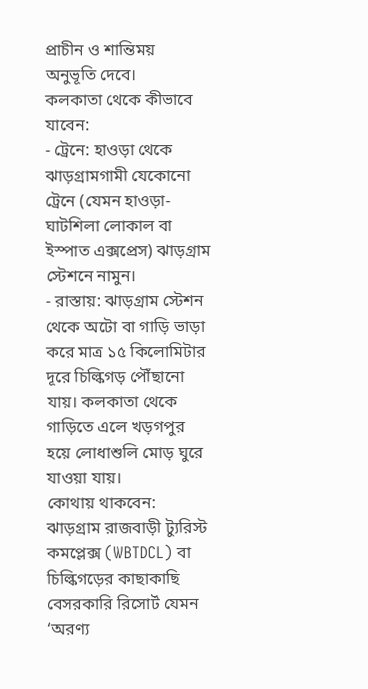প্রাচীন ও শান্তিময় অনুভূতি দেবে।
কলকাতা থেকে কীভাবে যাবেন:
- ট্রেনে: হাওড়া থেকে ঝাড়গ্রামগামী যেকোনো ট্রেনে (যেমন হাওড়া-ঘাটশিলা লোকাল বা ইস্পাত এক্সপ্রেস) ঝাড়গ্রাম স্টেশনে নামুন।
- রাস্তায়: ঝাড়গ্রাম স্টেশন থেকে অটো বা গাড়ি ভাড়া করে মাত্র ১৫ কিলোমিটার দূরে চিল্কিগড় পৌঁছানো যায়। কলকাতা থেকে গাড়িতে এলে খড়গপুর হয়ে লোধাশুলি মোড় ঘুরে যাওয়া যায়।
কোথায় থাকবেন:
ঝাড়গ্রাম রাজবাড়ী ট্যুরিস্ট কমপ্লেক্স (WBTDCL) বা চিল্কিগড়ের কাছাকাছি বেসরকারি রিসোর্ট যেমন ‘অরণ্য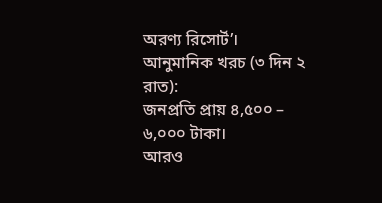অরণ্য রিসোর্ট’।
আনুমানিক খরচ (৩ দিন ২ রাত):
জনপ্রতি প্রায় ৪,৫০০ – ৬,০০০ টাকা।
আরও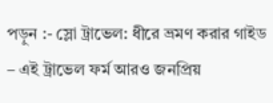পড়ুন :- স্লো ট্রাভেল: ধীরে ভ্রমণ করার গাইড – এই ট্রাভেল ফর্ম আরও জনপ্রিয়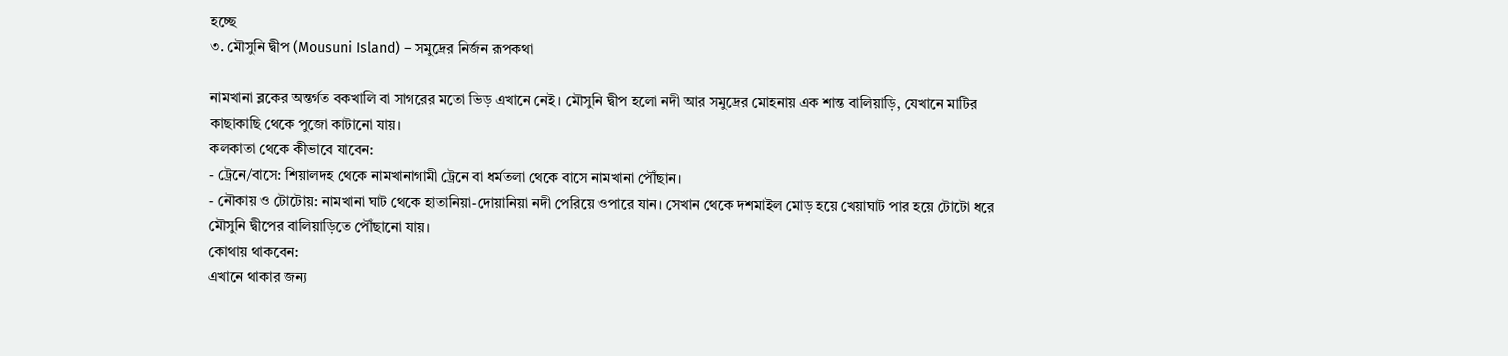হচ্ছে
৩. মৌসুনি দ্বীপ (Mousuni Island) – সমুদ্রের নির্জন রূপকথা

নামখানা ব্লকের অন্তর্গত বকখালি বা সাগরের মতো ভিড় এখানে নেই। মৌসুনি দ্বীপ হলো নদী আর সমুদ্রের মোহনায় এক শান্ত বালিয়াড়ি, যেখানে মাটির কাছাকাছি থেকে পুজো কাটানো যায়।
কলকাতা থেকে কীভাবে যাবেন:
- ট্রেনে/বাসে: শিয়ালদহ থেকে নামখানাগামী ট্রেনে বা ধর্মতলা থেকে বাসে নামখানা পৌঁছান।
- নৌকায় ও টোটোয়: নামখানা ঘাট থেকে হাতানিয়া-দোয়ানিয়া নদী পেরিয়ে ওপারে যান। সেখান থেকে দশমাইল মোড় হয়ে খেয়াঘাট পার হয়ে টোটো ধরে মৌসুনি দ্বীপের বালিয়াড়িতে পৌঁছানো যায়।
কোথায় থাকবেন:
এখানে থাকার জন্য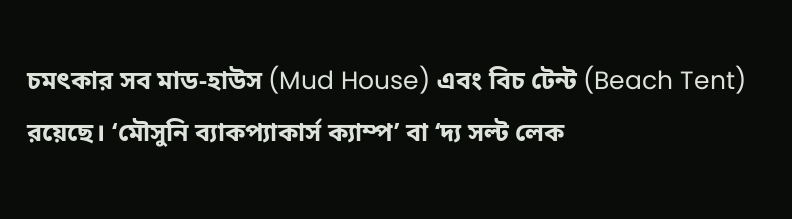চমৎকার সব মাড-হাউস (Mud House) এবং বিচ টেন্ট (Beach Tent) রয়েছে। ‘মৌসুনি ব্যাকপ্যাকার্স ক্যাম্প’ বা ‘দ্য সল্ট লেক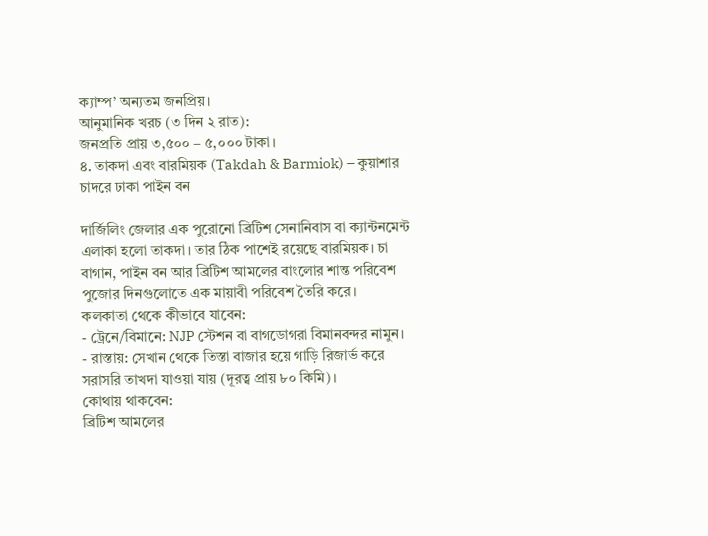ক্যাম্প’ অন্যতম জনপ্রিয়।
আনুমানিক খরচ (৩ দিন ২ রাত):
জনপ্রতি প্রায় ৩,৫০০ – ৫,০০০ টাকা।
৪. তাকদা এবং বারমিয়ক (Takdah & Barmiok) – কুয়াশার চাদরে ঢাকা পাইন বন

দার্জিলিং জেলার এক পুরোনো ব্রিটিশ সেনানিবাস বা ক্যান্টনমেন্ট এলাকা হলো তাকদা। তার ঠিক পাশেই রয়েছে বারমিয়ক। চা বাগান, পাইন বন আর ব্রিটিশ আমলের বাংলোর শান্ত পরিবেশ পুজোর দিনগুলোতে এক মায়াবী পরিবেশ তৈরি করে।
কলকাতা থেকে কীভাবে যাবেন:
- ট্রেনে/বিমানে: NJP স্টেশন বা বাগডোগরা বিমানবন্দর নামুন।
- রাস্তায়: সেখান থেকে তিস্তা বাজার হয়ে গাড়ি রিজার্ভ করে সরাসরি তাখদা যাওয়া যায় (দূরত্ব প্রায় ৮০ কিমি)।
কোথায় থাকবেন:
ব্রিটিশ আমলের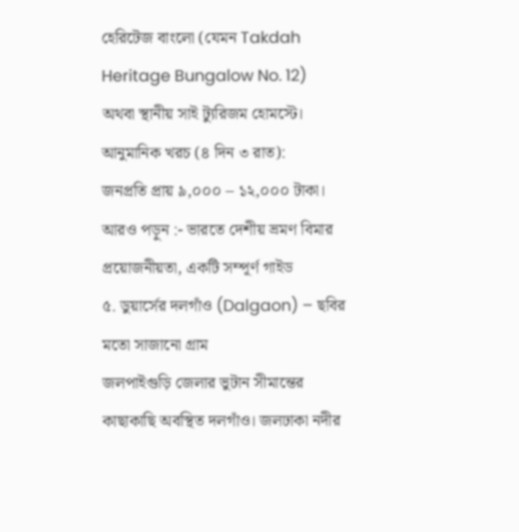হেরিটেজ বাংলো (যেমন Takdah Heritage Bungalow No. 12) অথবা স্থানীয় সাই ট্যুরিজম হোমস্টে।
আনুমানিক খরচ (৪ দিন ৩ রাত):
জনপ্রতি প্রায় ৯,০০০ – ১২,০০০ টাকা।
আরও পড়ুন :- ভারতে দেশীয় ভ্রমণ বিমার প্রয়োজনীয়তা, একটি সম্পূর্ণ গাইড
৫. ডুয়ার্সের দলগাঁও (Dalgaon) – ছবির মতো সাজানো গ্রাম
জলপাইগুড়ি জেলার ভুটান সীমান্তের কাছাকাছি অবস্থিত দলগাঁও। জলঢাকা নদীর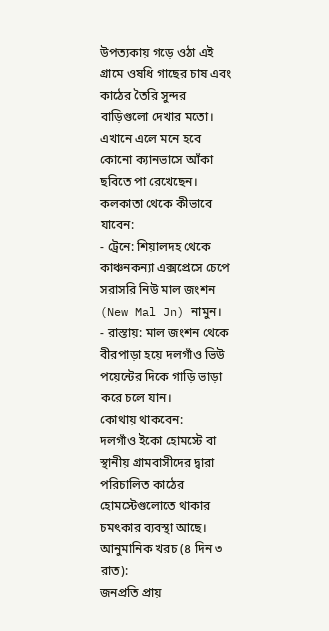উপত্যকায় গড়ে ওঠা এই গ্রামে ওষধি গাছের চাষ এবং কাঠের তৈরি সুন্দর বাড়িগুলো দেখার মতো। এখানে এলে মনে হবে কোনো ক্যানভাসে আঁকা ছবিতে পা রেখেছেন।
কলকাতা থেকে কীভাবে যাবেন:
- ট্রেনে: শিয়ালদহ থেকে কাঞ্চনকন্যা এক্সপ্রেসে চেপে সরাসরি নিউ মাল জংশন (New Mal Jn) নামুন।
- রাস্তায়: মাল জংশন থেকে বীরপাড়া হয়ে দলগাঁও ভিউ পয়েন্টের দিকে গাড়ি ভাড়া করে চলে যান।
কোথায় থাকবেন:
দলগাঁও ইকো হোমস্টে বা স্থানীয় গ্রামবাসীদের দ্বারা পরিচালিত কাঠের হোমস্টেগুলোতে থাকার চমৎকার ব্যবস্থা আছে।
আনুমানিক খরচ (৪ দিন ৩ রাত):
জনপ্রতি প্রায়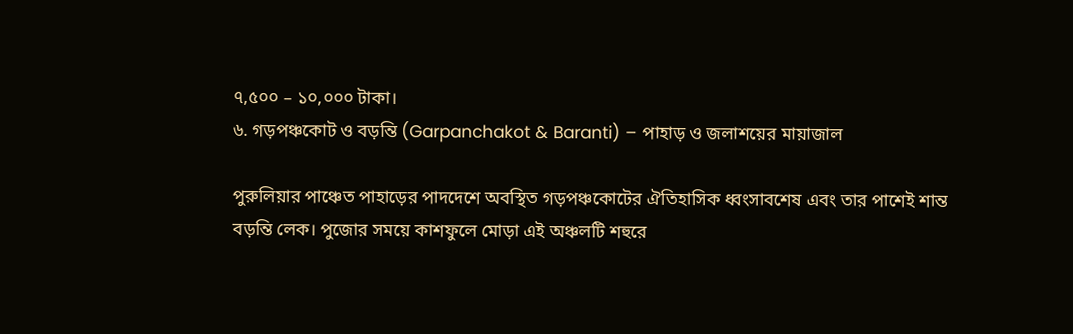৭,৫০০ – ১০,০০০ টাকা।
৬. গড়পঞ্চকোট ও বড়ন্তি (Garpanchakot & Baranti) – পাহাড় ও জলাশয়ের মায়াজাল

পুরুলিয়ার পাঞ্চেত পাহাড়ের পাদদেশে অবস্থিত গড়পঞ্চকোটের ঐতিহাসিক ধ্বংসাবশেষ এবং তার পাশেই শান্ত বড়ন্তি লেক। পুজোর সময়ে কাশফুলে মোড়া এই অঞ্চলটি শহুরে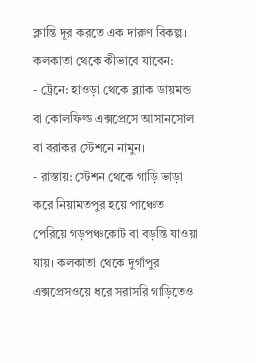ক্লান্তি দূর করতে এক দারুণ বিকল্প।
কলকাতা থেকে কীভাবে যাবেন:
- ট্রেনে: হাওড়া থেকে ব্ল্যাক ডায়মন্ড বা কোলফিল্ড এক্সপ্রেসে আসানসোল বা বরাকর স্টেশনে নামুন।
- রাস্তায়: স্টেশন থেকে গাড়ি ভাড়া করে নিয়ামতপুর হয়ে পাঞ্চেত পেরিয়ে গড়পঞ্চকোট বা বড়ন্তি যাওয়া যায়। কলকাতা থেকে দুর্গাপুর এক্সপ্রেসওয়ে ধরে সরাসরি গাড়িতেও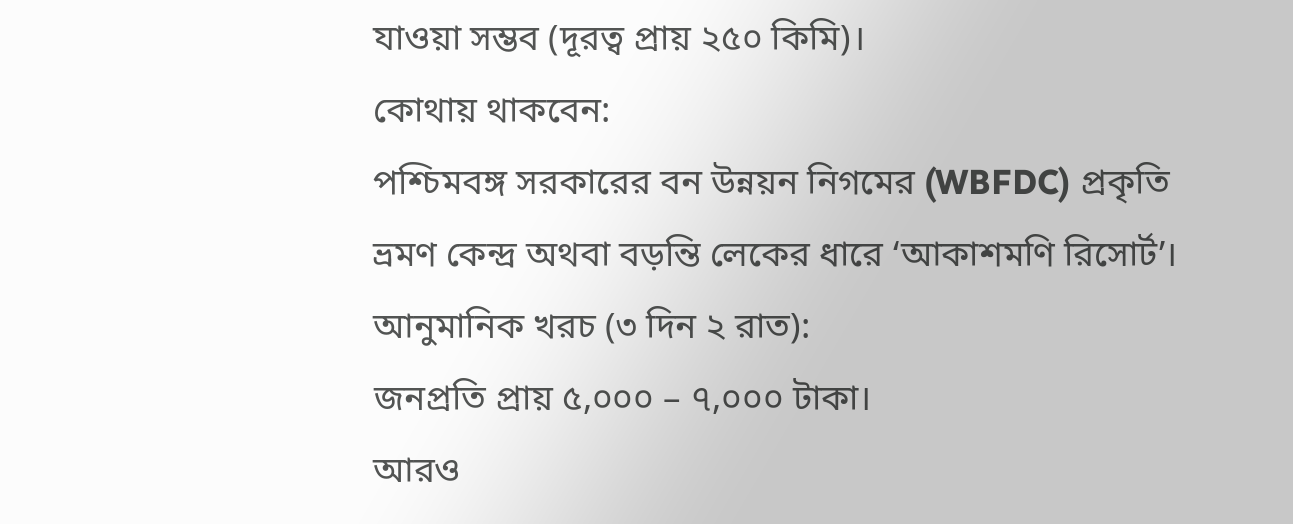যাওয়া সম্ভব (দূরত্ব প্রায় ২৫০ কিমি)।
কোথায় থাকবেন:
পশ্চিমবঙ্গ সরকারের বন উন্নয়ন নিগমের (WBFDC) প্রকৃতি ভ্রমণ কেন্দ্র অথবা বড়ন্তি লেকের ধারে ‘আকাশমণি রিসোর্ট’।
আনুমানিক খরচ (৩ দিন ২ রাত):
জনপ্রতি প্রায় ৫,০০০ – ৭,০০০ টাকা।
আরও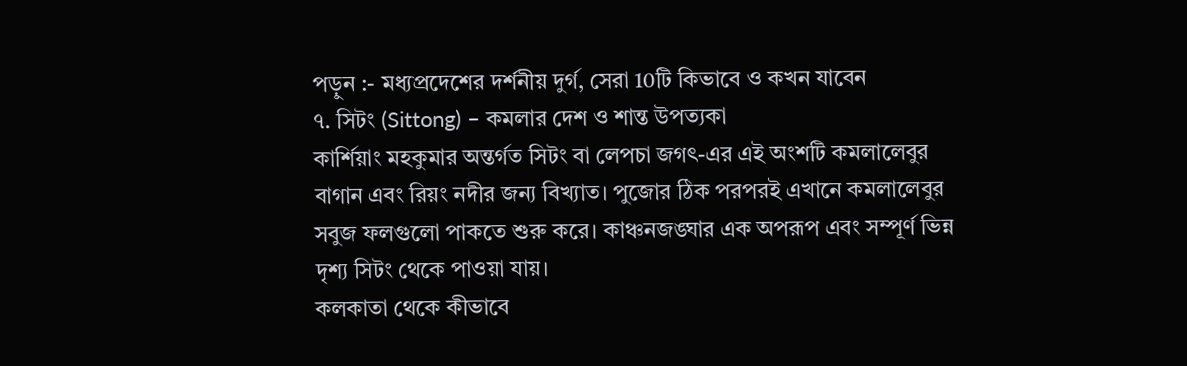পড়ুন :- মধ্যপ্রদেশের দর্শনীয় দুর্গ, সেরা 10টি কিভাবে ও কখন যাবেন
৭. সিটং (Sittong) – কমলার দেশ ও শান্ত উপত্যকা
কার্শিয়াং মহকুমার অন্তর্গত সিটং বা লেপচা জগৎ-এর এই অংশটি কমলালেবুর বাগান এবং রিয়ং নদীর জন্য বিখ্যাত। পুজোর ঠিক পরপরই এখানে কমলালেবুর সবুজ ফলগুলো পাকতে শুরু করে। কাঞ্চনজঙ্ঘার এক অপরূপ এবং সম্পূর্ণ ভিন্ন দৃশ্য সিটং থেকে পাওয়া যায়।
কলকাতা থেকে কীভাবে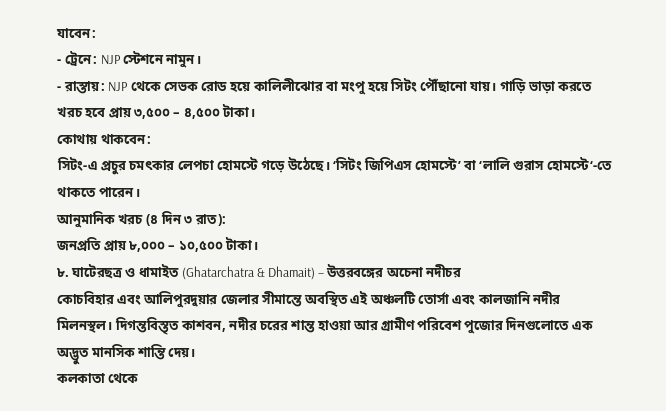যাবেন:
- ট্রেনে: NJP স্টেশনে নামুন।
- রাস্তায়: NJP থেকে সেভক রোড হয়ে কালিলীঝোর বা মংপু হয়ে সিটং পৌঁছানো যায়। গাড়ি ভাড়া করতে খরচ হবে প্রায় ৩,৫০০ – ৪,৫০০ টাকা।
কোথায় থাকবেন:
সিটং-এ প্রচুর চমৎকার লেপচা হোমস্টে গড়ে উঠেছে। ‘সিটং জিপিএস হোমস্টে’ বা ‘লালি গুরাস হোমস্টে‘-তে থাকতে পারেন।
আনুমানিক খরচ (৪ দিন ৩ রাত):
জনপ্রতি প্রায় ৮,০০০ – ১০,৫০০ টাকা।
৮. ঘাটেরছত্র ও ধামাইত (Ghatarchatra & Dhamait) – উত্তরবঙ্গের অচেনা নদীচর
কোচবিহার এবং আলিপুরদুয়ার জেলার সীমান্তে অবস্থিত এই অঞ্চলটি তোর্সা এবং কালজানি নদীর মিলনস্থল। দিগন্তবিস্তৃত কাশবন, নদীর চরের শান্ত হাওয়া আর গ্রামীণ পরিবেশ পুজোর দিনগুলোতে এক অদ্ভুত মানসিক শান্তি দেয়।
কলকাতা থেকে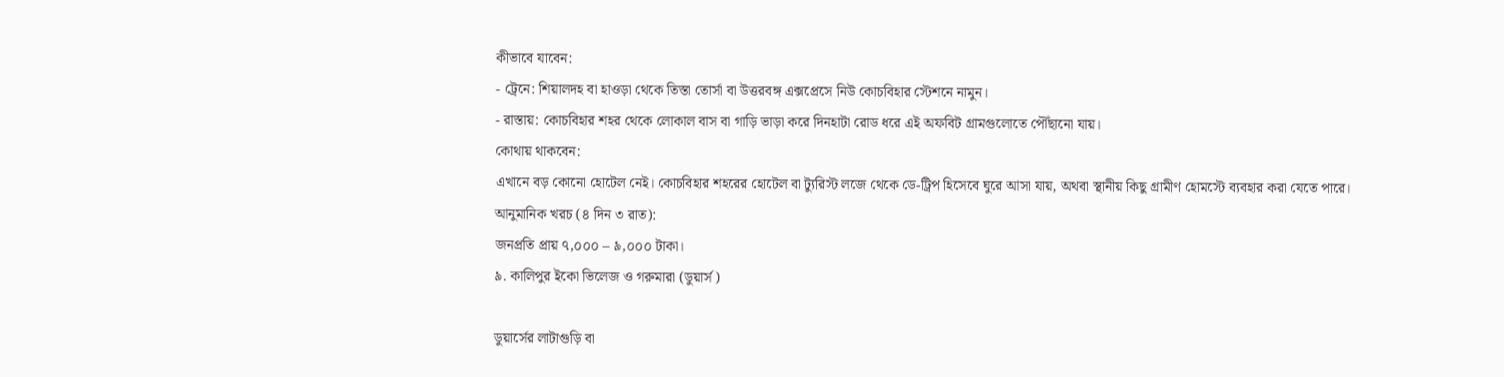কীভাবে যাবেন:
- ট্রেনে: শিয়ালদহ বা হাওড়া থেকে তিস্তা তোর্সা বা উত্তরবঙ্গ এক্সপ্রেসে নিউ কোচবিহার স্টেশনে নামুন।
- রাস্তায়: কোচবিহার শহর থেকে লোকাল বাস বা গাড়ি ভাড়া করে দিনহাটা রোড ধরে এই অফবিট গ্রামগুলোতে পৌঁছানো যায়।
কোথায় থাকবেন:
এখানে বড় কোনো হোটেল নেই। কোচবিহার শহরের হোটেল বা ট্যুরিস্ট লজে থেকে ডে-ট্রিপ হিসেবে ঘুরে আসা যায়, অথবা স্থানীয় কিছু গ্রামীণ হোমস্টে ব্যবহার করা যেতে পারে।
আনুমানিক খরচ (৪ দিন ৩ রাত):
জনপ্রতি প্রায় ৭,০০০ – ৯,০০০ টাকা।
৯. কালিপুর ইকো ভিলেজ ও গরুমারা (ডুয়ার্স)

ডুয়ার্সের লাটাগুড়ি বা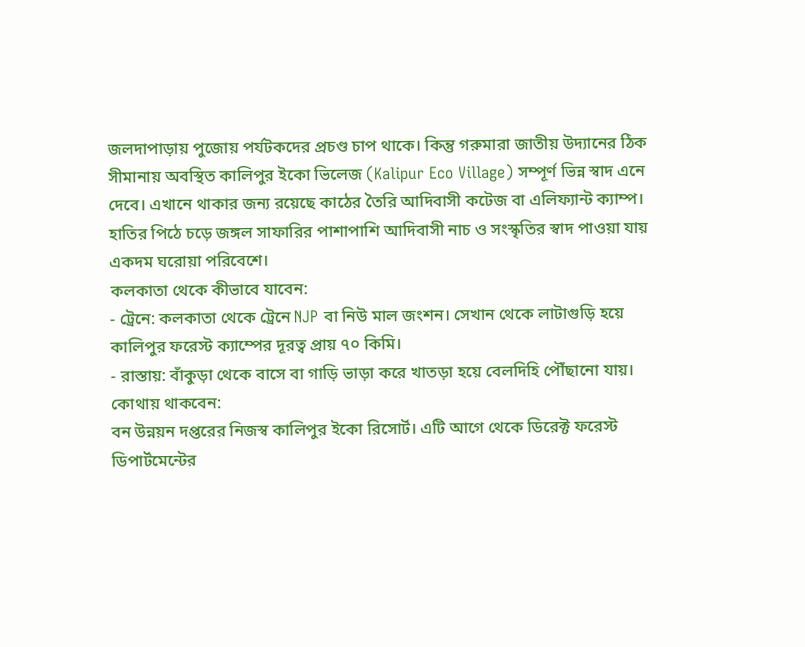জলদাপাড়ায় পুজোয় পর্যটকদের প্রচণ্ড চাপ থাকে। কিন্তু গরুমারা জাতীয় উদ্যানের ঠিক সীমানায় অবস্থিত কালিপুর ইকো ভিলেজ (Kalipur Eco Village) সম্পূর্ণ ভিন্ন স্বাদ এনে দেবে। এখানে থাকার জন্য রয়েছে কাঠের তৈরি আদিবাসী কটেজ বা এলিফ্যান্ট ক্যাম্প। হাতির পিঠে চড়ে জঙ্গল সাফারির পাশাপাশি আদিবাসী নাচ ও সংস্কৃতির স্বাদ পাওয়া যায় একদম ঘরোয়া পরিবেশে।
কলকাতা থেকে কীভাবে যাবেন:
- ট্রেনে: কলকাতা থেকে ট্রেনে NJP বা নিউ মাল জংশন। সেখান থেকে লাটাগুড়ি হয়ে কালিপুর ফরেস্ট ক্যাম্পের দূরত্ব প্রায় ৭০ কিমি।
- রাস্তায়: বাঁকুড়া থেকে বাসে বা গাড়ি ভাড়া করে খাতড়া হয়ে বেলদিহি পৌঁছানো যায়।
কোথায় থাকবেন:
বন উন্নয়ন দপ্তরের নিজস্ব কালিপুর ইকো রিসোর্ট। এটি আগে থেকে ডিরেক্ট ফরেস্ট ডিপার্টমেন্টের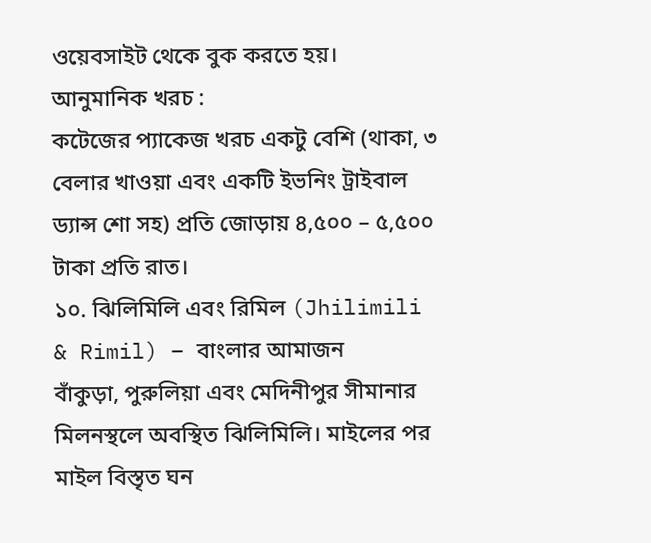ওয়েবসাইট থেকে বুক করতে হয়।
আনুমানিক খরচ :
কটেজের প্যাকেজ খরচ একটু বেশি (থাকা, ৩ বেলার খাওয়া এবং একটি ইভনিং ট্রাইবাল ড্যান্স শো সহ) প্রতি জোড়ায় ৪,৫০০ – ৫,৫০০ টাকা প্রতি রাত।
১০. ঝিলিমিলি এবং রিমিল (Jhilimili & Rimil) – বাংলার আমাজন
বাঁকুড়া, পুরুলিয়া এবং মেদিনীপুর সীমানার মিলনস্থলে অবস্থিত ঝিলিমিলি। মাইলের পর মাইল বিস্তৃত ঘন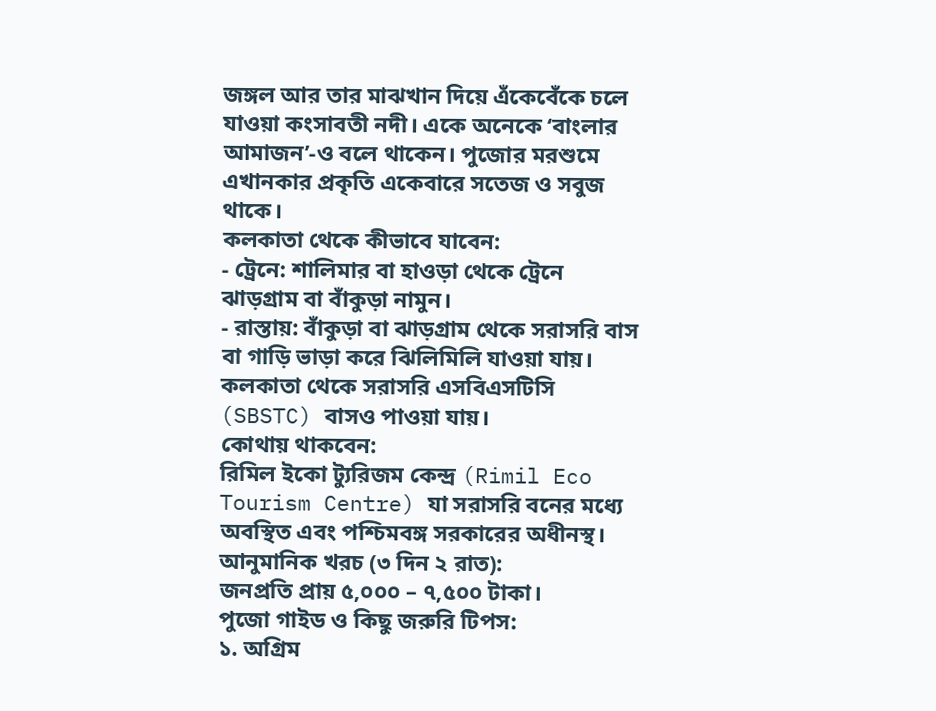জঙ্গল আর তার মাঝখান দিয়ে এঁকেবেঁকে চলে যাওয়া কংসাবতী নদী। একে অনেকে ‘বাংলার আমাজন’-ও বলে থাকেন। পুজোর মরশুমে এখানকার প্রকৃতি একেবারে সতেজ ও সবুজ থাকে।
কলকাতা থেকে কীভাবে যাবেন:
- ট্রেনে: শালিমার বা হাওড়া থেকে ট্রেনে ঝাড়গ্রাম বা বাঁকুড়া নামুন।
- রাস্তায়: বাঁকুড়া বা ঝাড়গ্রাম থেকে সরাসরি বাস বা গাড়ি ভাড়া করে ঝিলিমিলি যাওয়া যায়। কলকাতা থেকে সরাসরি এসবিএসটিসি (SBSTC) বাসও পাওয়া যায়।
কোথায় থাকবেন:
রিমিল ইকো ট্যুরিজম কেন্দ্র (Rimil Eco Tourism Centre) যা সরাসরি বনের মধ্যে অবস্থিত এবং পশ্চিমবঙ্গ সরকারের অধীনস্থ।
আনুমানিক খরচ (৩ দিন ২ রাত):
জনপ্রতি প্রায় ৫,০০০ – ৭,৫০০ টাকা।
পুজো গাইড ও কিছু জরুরি টিপস:
১. অগ্রিম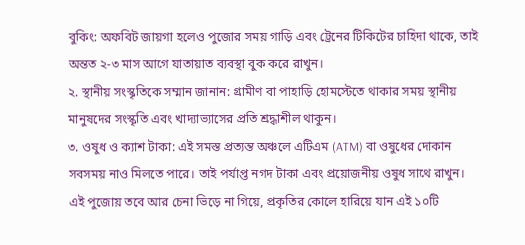বুকিং: অফবিট জায়গা হলেও পুজোর সময় গাড়ি এবং ট্রেনের টিকিটের চাহিদা থাকে, তাই অন্তত ২-৩ মাস আগে যাতায়াত ব্যবস্থা বুক করে রাখুন।
২. স্থানীয় সংস্কৃতিকে সম্মান জানান: গ্রামীণ বা পাহাড়ি হোমস্টেতে থাকার সময় স্থানীয় মানুষদের সংস্কৃতি এবং খাদ্যাভ্যাসের প্রতি শ্রদ্ধাশীল থাকুন।
৩. ওষুধ ও ক্যাশ টাকা: এই সমস্ত প্রত্যন্ত অঞ্চলে এটিএম (ATM) বা ওষুধের দোকান সবসময় নাও মিলতে পারে। তাই পর্যাপ্ত নগদ টাকা এবং প্রয়োজনীয় ওষুধ সাথে রাখুন।
এই পুজোয় তবে আর চেনা ভিড়ে না গিয়ে, প্রকৃতির কোলে হারিয়ে যান এই ১০টি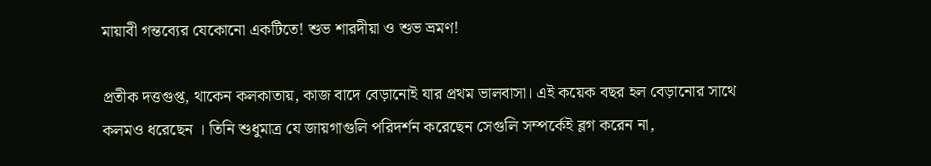মায়াবী গন্তব্যের যেকোনো একটিতে! শুভ শারদীয়া ও শুভ ভ্রমণ!

প্রতীক দত্তগুপ্ত, থাকেন কলকাতায়, কাজ বাদে বেড়ানোই যার প্রথম ভালবাসা। এই কয়েক বছর হল বেড়ানোর সাথে কলমও ধরেছেন । তিনি শুধুমাত্র যে জায়গাগুলি পরিদর্শন করেছেন সেগুলি সম্পর্কেই ব্লগ করেন না,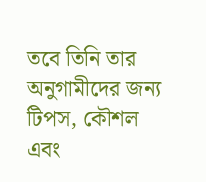তবে তিনি তার অনুগামীদের জন্য টিপস, কৌশল এবং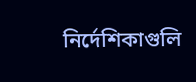নির্দেশিকাগুলি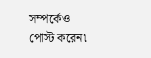সম্পর্কেও পোস্ট করেন৷